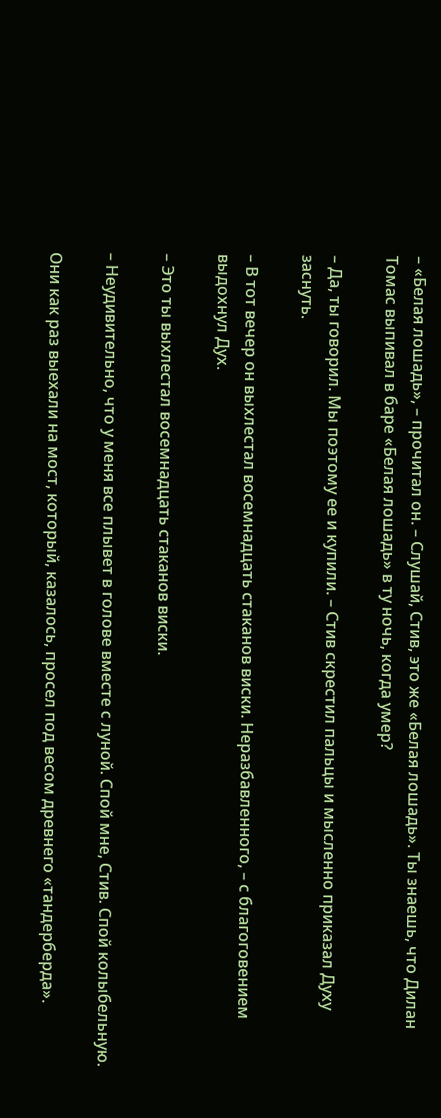– «Белая лошадь», – прочитал он. – Слушай, Стив, это же «Белая лошадь». Ты знаешь, что Дилан Томас выпивал в баре «Белая лошадь» в ту ночь, когда умер?

– Да, ты говорил. Мы поэтому ее и купили. – Стив скрестил пальцы и мысленно приказал Духу заснуть.

– В тот вечер он выхлестал восемнадцать стаканов виски. Неразбавленного, – с благоговением выдохнул Дух.

– Это ты выхлестал восемнадцать стаканов виски.

– Неудивительно, что у меня все плывет в голове вместе с луной. Спой мне, Стив. Спой колыбельную.

Они как раз выехали на мост, который, казалось, просел под весом древнего «тандерберда».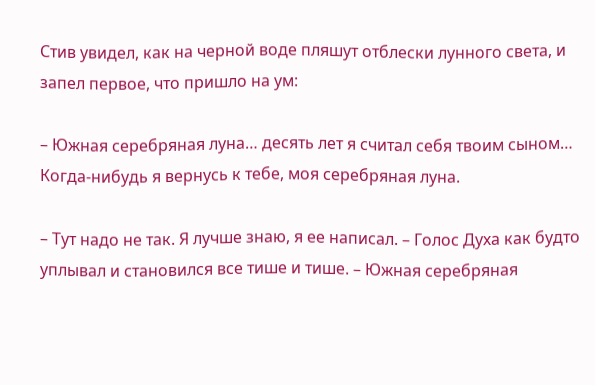Стив увидел, как на черной воде пляшут отблески лунного света, и запел первое, что пришло на ум:

– Южная серебряная луна… десять лет я считал себя твоим сыном… Когда-нибудь я вернусь к тебе, моя серебряная луна.

– Тут надо не так. Я лучше знаю, я ее написал. – Голос Духа как будто уплывал и становился все тише и тише. – Южная серебряная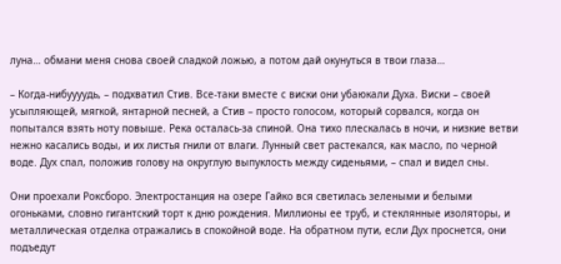луна… обмани меня снова своей сладкой ложью, а потом дай окунуться в твои глаза…

– Когда-нибуууудь, – подхватил Стив. Все-таки вместе с виски они убаюкали Духа. Виски – своей усыпляющей, мягкой, янтарной песней, а Стив – просто голосом, который сорвался, когда он попытался взять ноту повыше. Река осталась-за спиной. Она тихо плескалась в ночи, и низкие ветви нежно касались воды, и их листья гнили от влаги. Лунный свет растекался, как масло, по черной воде. Дух спал, положив голову на округлую выпуклость между сиденьями, – спал и видел сны.

Они проехали Роксборо. Электростанция на озере Гайко вся светилась зелеными и белыми огоньками, словно гигантский торт к дню рождения. Миллионы ее труб, и стеклянные изоляторы, и металлическая отделка отражались в спокойной воде. На обратном пути, если Дух проснется, они подъедут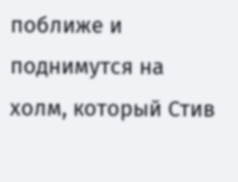поближе и поднимутся на холм, который Стив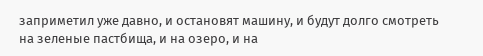заприметил уже давно, и остановят машину, и будут долго смотреть на зеленые пастбища, и на озеро, и на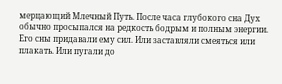мерцающий Млечный Путь. После часа глубокого сна Дух обычно просыпался на редкость бодрым и полным энергии. Его сны придавали ему сил. Или заставляли смеяться или плакать. Или пугали до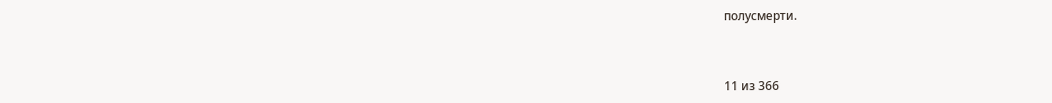полусмерти.



11 из 366